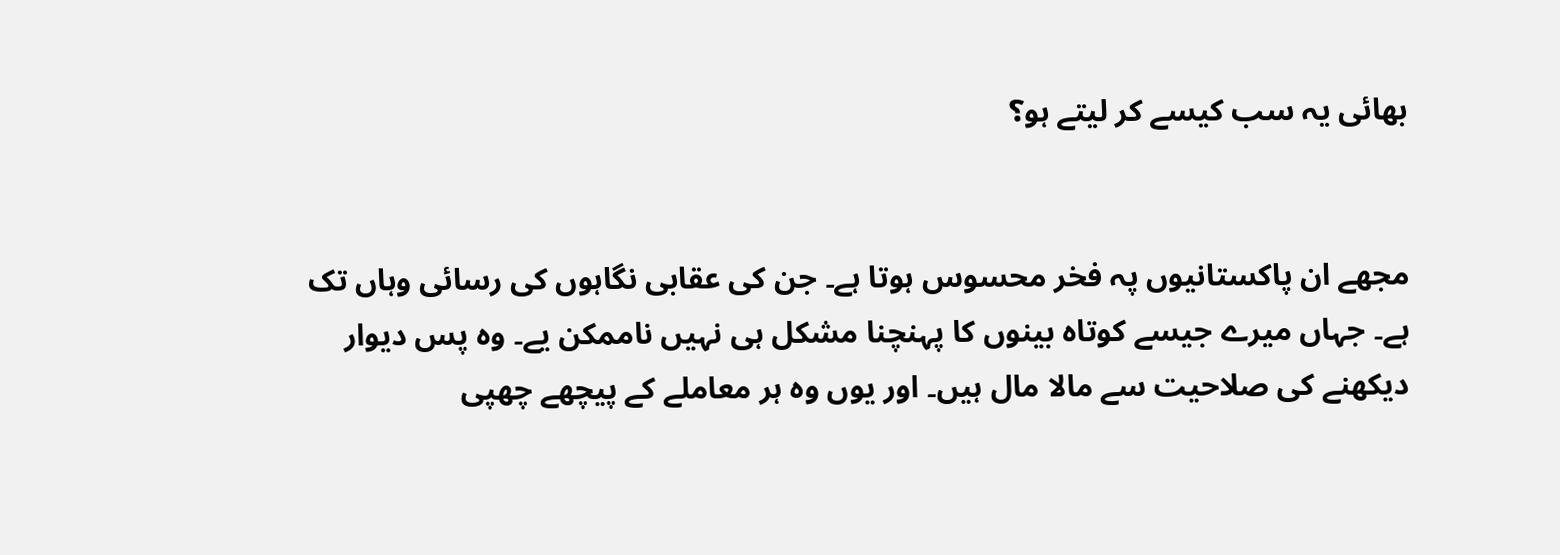بھائی یہ سب کیسے کر لیتے ہو؟


مجھے ان پاکستانیوں پہ فخر محسوس ہوتا ہے۔ جن کی عقابی نگاہوں کی رسائی وہاں تک ہے۔ جہاں میرے جیسے کوتاہ بینوں کا پہنچنا مشکل ہی نہیں ناممکن یے۔ وہ پس دیوار دیکھنے کی صلاحیت سے مالا مال ہیں۔ اور یوں وہ ہر معاملے کے پیچھے چھپی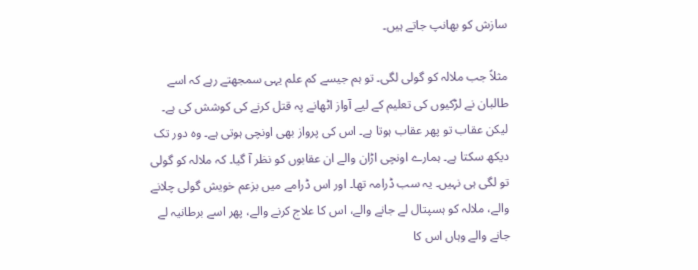سازش کو بھانپ جاتے ہیں۔

مثلاً جب ملالہ کو گولی لگی۔ تو ہم جیسے کم علم یہی سمجھتے رہے کہ اسے طالبان نے لڑکیوں کی تعلیم کے لیے آواز اٹھانے پہ قتل کرنے کی کوشش کی ہے۔ لیکن عقاب تو پھر عقاب ہوتا ہے۔ اس کی پرواز بھی اونچی ہوتی ہے۔ وہ دور تک دیکھ سکتا ہے۔ ہمارے اونچی اڑان والے ان عقابوں کو نظر آ گیا۔ کہ ملالہ کو گولی تو لگی ہی نہیں۔ یہ سب ڈرامہ تھا۔ اور اس ڈرامے میں بزعم خویش گولی چلانے والے، ملالہ کو ہسپتال لے جانے والے، اس کا علاج کرنے والے، پھر اسے برطانیہ لے جانے والے وہاں اس کا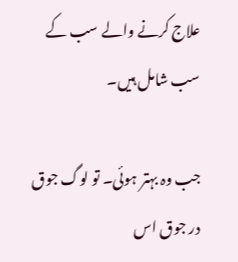علاج کرنے والے سب کے سب شامل ہیں۔

جب وہ بہتر ہوئی۔ تو لوگ جوق در جوق اس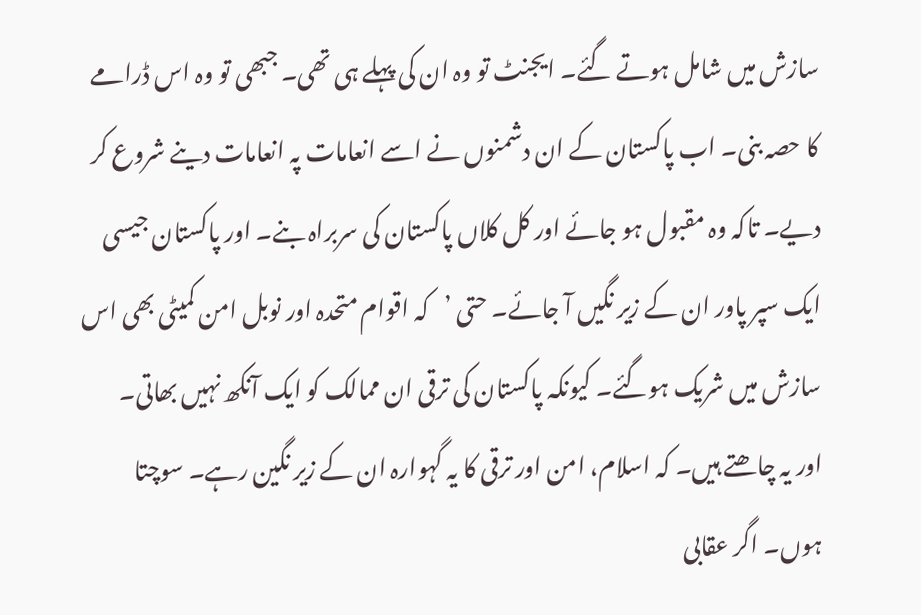سازش میں شامل ہوتے گئے۔ ایجنٹ تو وہ ان کی پہلے ہی تھی۔ جبھی تو وہ اس ڈرامے کا حصہ بنی۔ اب پاکستان کے ان دشمنوں نے اسے انعامات پہ انعامات دینے شروع کر دیے۔ تاکہ وہ مقبول ہو جائے اور کل کلاں پاکستان کی سربراہ بنے۔ اور پاکستان جیسی ایک سپر پاور ان کے زیر نگیں آ جائے۔ حتی ’کہ اقوام متحدہ اور نوبل امن کمیٹی بھی اس سازش میں شریک ہوگئے۔ کیونکہ پاکستان کی ترقی ان ممالک کو ایک آنکھ نہیں بھاتی۔ اور یہ چاھتے ہیں۔ کہ اسلام، امن اور ترقی کا یہ گہوارہ ان کے زیر نگین رہے۔ سوچتا ہوں۔ اگر عقابی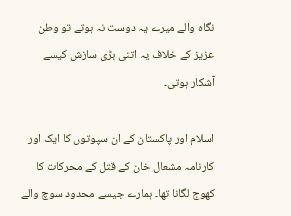نگاہ والے میرے یہ دوست نہ ہوتے تو وطن عزیز کے خلاف یہ اتنی بڑی سازش کیسے آشکار ہوتی۔

اسلام اور پاکستان کے ان سپوتوں کا ایک اور کارنامہ مشعال خان کے قتل کے محرکات کا کھوج لگانا تھا۔ ہمارے جیسے محدود سوچ والے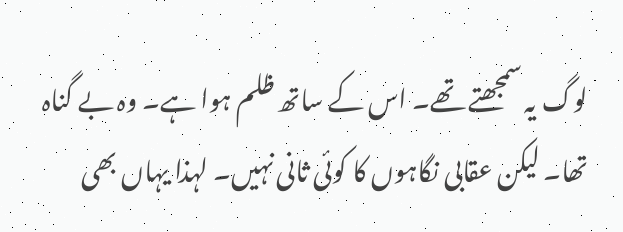لوگ یہ سمجھتے تھے۔ اس کے ساتھ ظلم ہوا ہے۔ وہ بے گناہ تھا۔ لیکن عقابی نگاہوں کا کوئی ثانی نہیں۔ لہذا یہاں بھی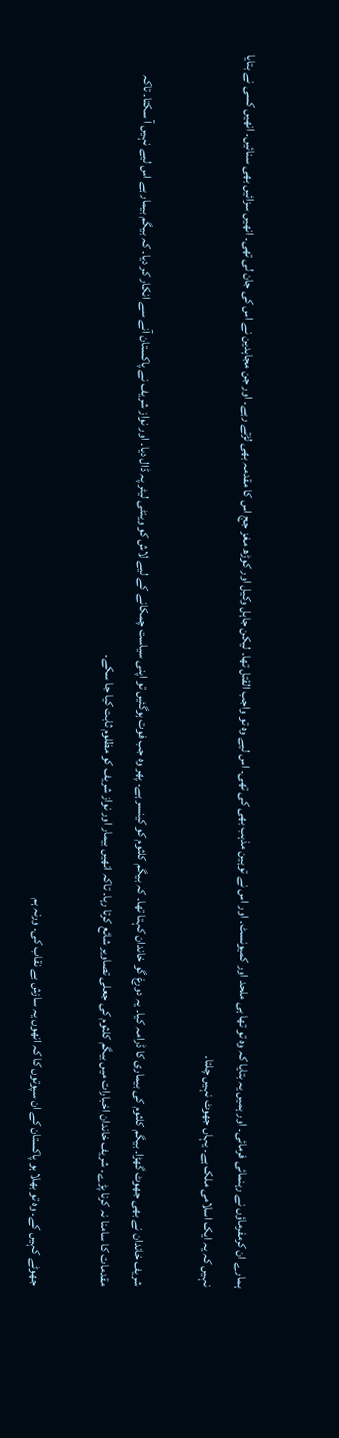ہمارے ان کرمفرماؤں نے رہنمائی فرمائی۔ اور ہمیں یہ بتایا کہ وہ تو تھا ہی ملحد اور کمیونسٹ۔ اور اس نے توہین مذہب بھی کی تھی۔ اس لیے وہ تو واجب القتل تھا۔ لیکن جاہل وکیل اور کوڑھ مغز جج اس کا مقدمہ بھی لڑتے رہے۔ اور جن مجاہدین نے اس کی جان لی تھی۔ انھیں سزائیں بھی سنائیں۔ انھیں کسی نے بتایا نہیں کہ یہ ایک اسلامی ملک ہے۔ یہاں جھوٹ نہیں چلتا۔

شریف خاندان نے بھی جھوٹ گھڑا۔ بیگم کلثوم کی بیماری کا ڈرامہ کیا۔ یہ دورغ گو خاندان کہتا تھا۔ کہ بیگم کلثوم کو کینسر ہے۔ پھر وہ جب فوت ہوگئیں تو اپنی سیاست چمکانے کے لیے لاش کو وینٹی لیٹر پہ ڈال دیا۔ اور نواز شریف نے پاکستان آنے سے انکار کر دیا۔ کہ بیگم بیمار ہے اس لیے نہیں آ سکتا۔ تاکہ مقدمات کا سامنا نہ کرنا پڑے۔ شریف خاندان اخبارات میں بیگم کلثوم کی جعلی تصاویر شائع کرتا رہا۔ تاکہ انھیں بیمار اور نواز شریف کو مظلوم ثابت کیا جا سکے۔

جھوٹے کہیں کے۔ وہ تو بھلا ہو پاکستان کے ان سپوتوں کا کہ انھوں یہ سازش بے نقاب کی۔ ورنہ ہم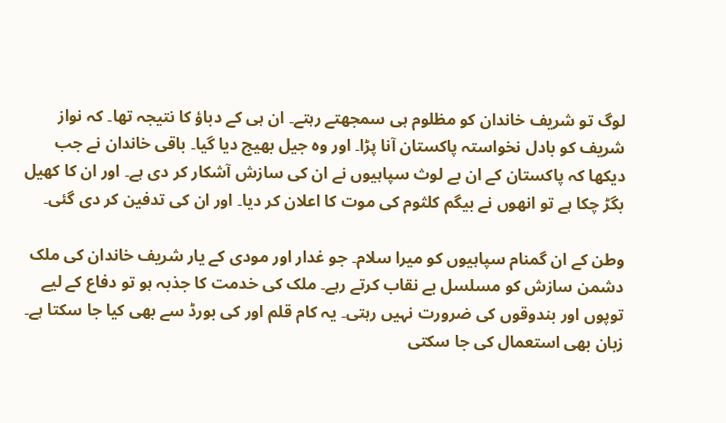لوگ تو شریف خاندان کو مظلوم ہی سمجھتے رہتے۔ ان ہی کے دباؤ کا نتیجہ تھا۔ کہ نواز شریف کو بادل نخواستہ پاکستان آنا پڑا۔ اور وہ جیل بھیج دیا گیا۔ باقی خاندان نے جب دیکھا کہ پاکستان کے ان بے لوث سپاہیوں نے ان کی سازش آشکار کر دی ہے۔ اور ان کا کھیل بگڑ چکا ہے تو انھوں نے بیگم کلثوم کی موت کا اعلان کر دیا۔ اور ان کی تدفین کر دی گئی۔

وطن کے ان گمنام سپاہیوں کو میرا سلام۔ جو غدار اور مودی کے یار شریف خاندان کی ملک دشمن سازش کو مسلسل بے نقاب کرتے رہے۔ ملک کی خدمت کا جذبہ ہو تو دفاع کے لیے توپوں اور بندوقوں کی ضرورت نہیں رہتی۔ یہ کام قلم اور کی بورڈ سے بھی کیا جا سکتا ہے۔ زبان بھی استعمال کی جا سکتی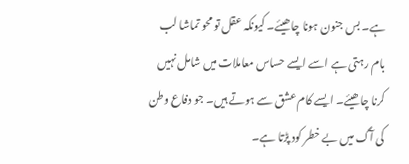ہے۔ بس جنون ہونا چاھیئے۔ کیونکہ عقل تو محو تماشا لب بام رہتی ہے اسے ایسے حساس معاملات میں شامل نہیں کرنا چاھیئے۔ ایسے کام عشق سے ہوتے ہیں۔ جو دفاع وطن کی آگ میں بے خطر کود پڑتا ہے۔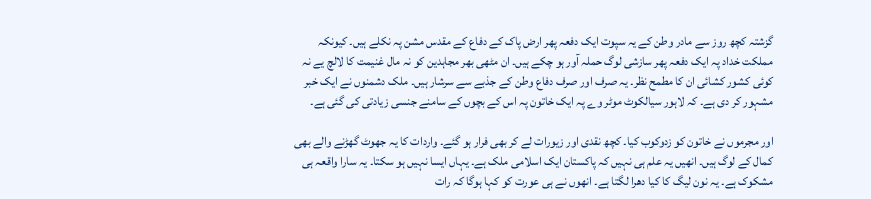گزشتہ کچھ روز سے مادر وطن کے یہ سپوت ایک دفعہ پھر ارض پاک کے دفاع کے مقدس مشن پہ نکلے ہیں۔ کیونکہ مملکت خداد پہ ایک دفعہ پھر سازشی لوگ حملہ آور ہو چکے ہیں۔ ان مٹھی بھر مجاہدین کو نہ مال غنیمت کا لالچ یے نہ کوئی کشور کشائی ان کا مطمح نظر۔ یہ صرف اور صرف دفاع وطن کے جذبے سے سرشار ہیں۔ ملک دشمنوں نے ایک خبر مشہور کر دی ہے۔ کہ لاہور سیالکوٹ موٹر وے پہ ایک خاتون پہ اس کے بچوں کے سامنے جنسی زیادتی کی گئی ہے۔

اور مجرموں نے خاتون کو زدوکوب کیا۔ کچھ نقدی اور زیورات لے کر بھی فرار ہو گئے۔ واردات کا یہ جھوٹ گھڑنے والے بھی کمال کے لوگ ہیں۔ انھیں یہ علم ہی نہیں کہ پاکستان ایک اسلامی ملک ہے۔ یہاں ایسا نہیں ہو سکتا۔ یہ سارا واقعہ ہی مشکوک ہے۔ یہ نون لیگ کا کیا دھرا لگتا ہے۔ انھوں نے ہی عورت کو کہا ہوگا کہ رات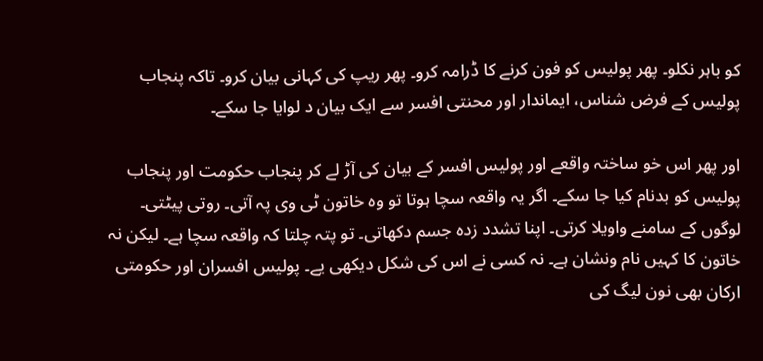کو باہر نکلو۔ پھر پولیس کو فون کرنے کا ڈرامہ کرو۔ پھر ریپ کی کہانی بیان کرو۔ تاکہ پنجاب پولیس کے فرض شناس، ایماندار اور محنتی افسر سے ایک بیان د لوایا جا سکے۔

اور پھر اس خو ساختہ واقعے اور پولیس افسر کے بیان کی آڑ لے کر پنجاب حکومت اور پنجاب پولیس کو بدنام کیا جا سکے۔ اگر یہ واقعہ سچا ہوتا تو وہ خاتون ٹی وی پہ آتی۔ روتی پیٹتی۔ لوگوں کے سامنے واویلا کرتی۔ اپنا تشدد زدہ جسم دکھاتی۔ تو پتہ چلتا کہ واقعہ سچا ہے۔ لیکن نہ خاتون کا کہیں نام ونشان ہے۔ نہ کسی نے اس کی شکل دیکھی یے۔ پولیس افسران اور حکومتی ارکان بھی نون لیگ کی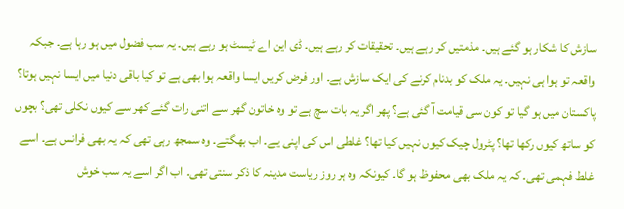سازش کا شکار ہو گئے ہیں۔ مذمتیں کر رہے ہیں۔ تحقیقات کر رہے ہیں۔ ڈی این اے ٹیسٹ ہو رہے ہیں۔ یہ سب فضول میں ہو رہا ہے۔ جبکہ واقعہ تو ہوا ہی نہیں۔ یہ ملک کو بدنام کرنے کی ایک سازش ہے۔ اور فرض کریں ایسا واقعہ ہوا بھی ہے تو کیا باقی دنیا میں ایسا نہیں ہوتا؟ پاکستان میں ہو گیا تو کون سی قیامت آ گئی ہے؟ پھر اگر یہ بات سچ ہے تو وہ خاتون گھر سے اتنی رات گئے کھر سے کیوں نکلی تھی؟ بچوں کو ساتھ کیوں رکھا تھا؟ پٹرول چیک کیوں نہیں کیا تھا؟ غلطی اس کی اپنی یے۔ اب بھگتے۔ وہ سمجھ رہی تھی کہ یہ بھی فرانس ہے۔ اسے غلط فہمی تھی۔ کہ یہ ملک بھی محفوظ ہو گا۔ کیونکہ وہ ہر روز ریاست مدینہ کا ذکر سنتی تھی۔ اب اگر اسے یہ سب خوش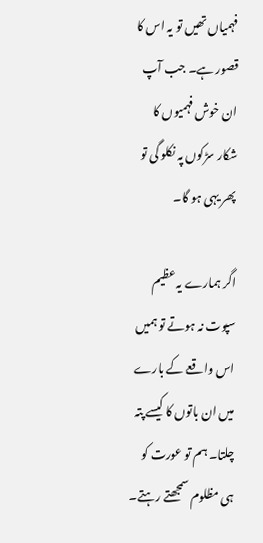فہمیاں تھیں تو یہ اس کا قصور ہے۔ جب آپ ان خوش فہمیوں کا شکار سڑکوں پہ نکلو گی تو پھر یہی ہو گا۔

اگر ہمارے یہ عظیم سپوت نہ ہوتے تو ہمیں اس واقعے کے بارے میں ان باتوں کا کیسے پتہ چلتا۔ ہم تو عورت کو ہی مظلوم سمجھتے رہتے۔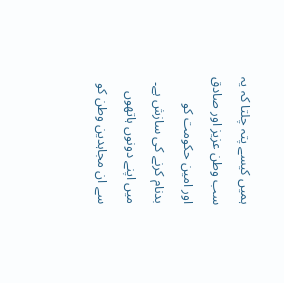ہمیں کیسے پتہ چلتا کہ یہ سب وطن عزیز اور صادق اور امین حکومت کو بدنام کرنے کی سازش ہے۔ میں اپنے دونوں ہاتھوں سے ان مجاہدین وطن کو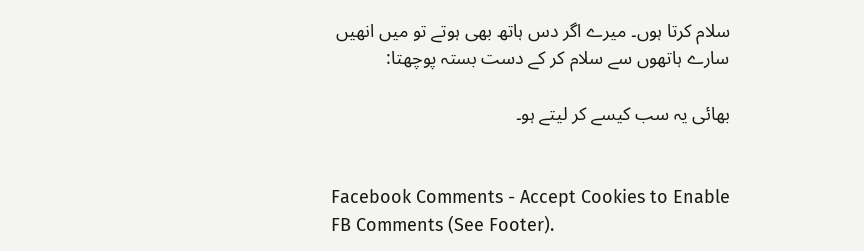سلام کرتا ہوں۔ میرے اگر دس ہاتھ بھی ہوتے تو میں انھیں سارے ہاتھوں سے سلام کر کے دست بستہ پوچھتا:

بھائی یہ سب کیسے کر لیتے ہو۔


Facebook Comments - Accept Cookies to Enable FB Comments (See Footer).